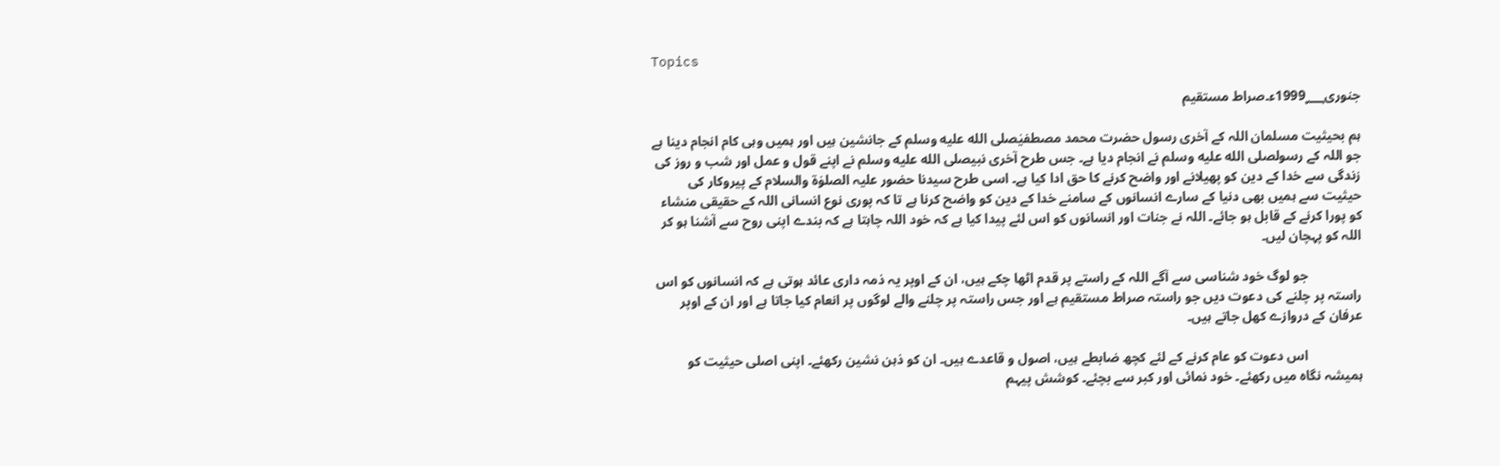Topics

جنوری1999؁ء۔صراط مستقیم

ہم بحیثیت مسلمان اللہ کے آخری رسول حضرت محمد مصطفیٰصلى الله عليه وسلم کے جانشین ہیں اور ہمیں وہی کام انجام دینا ہے جو اللہ کے رسولصلى الله عليه وسلم نے انجام دیا ہے۔ جس طرح آخری نبیصلى الله عليه وسلم نے اپنے قول و عمل اور شب و روز کی زندگی سے خدا کے دین کو پھیلانے اور واضح کرنے کا حق ادا کیا ہے۔ اسی طرح سیدنا حضور علیہ الصلوٰۃ والسلام کے پیروکار کی حیثیت سے ہمیں بھی دنیا کے سارے انسانوں کے سامنے خدا کے دین کو واضح کرنا ہے تا کہ پوری نوع انسانی اللہ کے حقیقی منشاء کو پورا کرنے کے قابل ہو جائے۔ اللہ نے جنات اور انسانوں کو اس لئے پیدا کیا ہے کہ خود اللہ چاہتا ہے کہ بندے اپنی روح سے آشنا ہو کر اللہ کو پہچان لیں۔

                جو لوگ خود شناسی سے آگے اللہ کے راستے پر قدم اٹھا چکے ہیں، ان کے اوپر یہ ذمہ داری عائد ہوتی ہے کہ انسانوں کو اس راستہ پر چلنے کی دعوت دیں جو راستہ صراط مستقیم ہے اور جس راستہ پر چلنے والے لوگوں پر انعام کیا جاتا ہے اور ان کے اوپر عرفان کے دروازے کھل جاتے ہیں۔

                اس دعوت کو عام کرنے کے لئے کچھ ضابطے ہیں، اصول و قاعدے ہیں۔ ان کو ذہن نشین رکھئے۔ اپنی اصلی حیثیت کو ہمیشہ نگاہ میں رکھئے۔ خود نمائی اور کبر سے بچئے۔ کوشش پیہم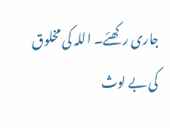جاری رکھئے۔ اللہ کی مخلوق کی بے لوث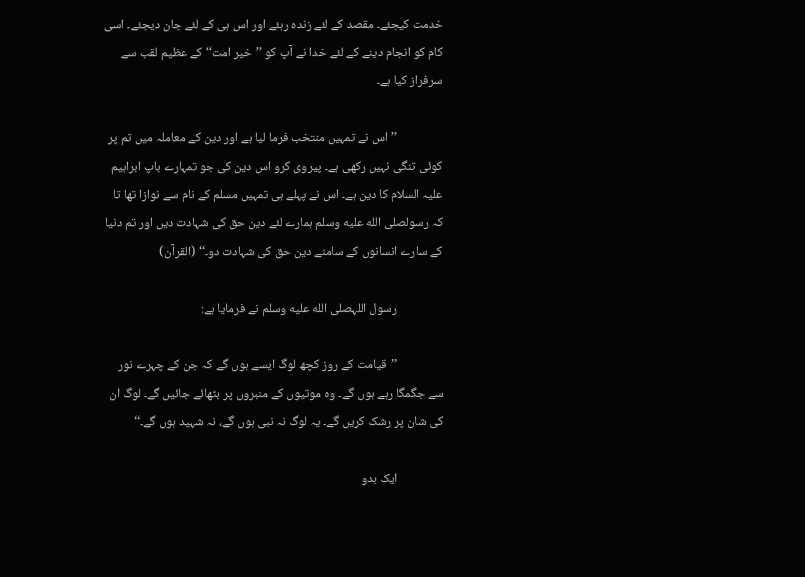خدمت کیجئے۔ مقصد کے لئے زندہ رہئے اور اس ہی کے لئے جان دیجئے۔ اسی کام کو انجام دینے کے لئے خدا نے آپ کو ’’خیر امت‘‘ کے عظیم لقب سے سرفراز کیا ہے۔

                ’’اس نے تمہیں منتخب فرما لیا ہے اور دین کے معاملہ میں تم پر کوئی تنگی نہیں رکھی ہے۔ پیروی کرو اس دین کی جو تمہارے باپ ابراہیم علیہ السلام کا دین ہے۔ اس نے پہلے ہی تمہیں مسلم کے نام سے نوازا تھا تا کہ رسولصلى الله عليه وسلم ہمارے لئے دین حق کی شہادت دیں اور تم دنیا کے سارے انسانوں کے سامنے دین حق کی شہادت دو۔‘‘ (القرآن)

                رسول اللہصلى الله عليه وسلم نے فرمایا ہے:

                ’’قیامت کے روز کچھ لوگ ایسے ہوں گے کہ جن کے چہرے نور سے جگمگا رہے ہوں گے۔ وہ موتیوں کے منبروں پر بٹھائے جائیں گے۔ لوگ ان کی شان پر رشک کریں گے۔ یہ لوگ نہ نبی ہوں گے، نہ شہید ہوں گے۔‘‘

                ایک بدو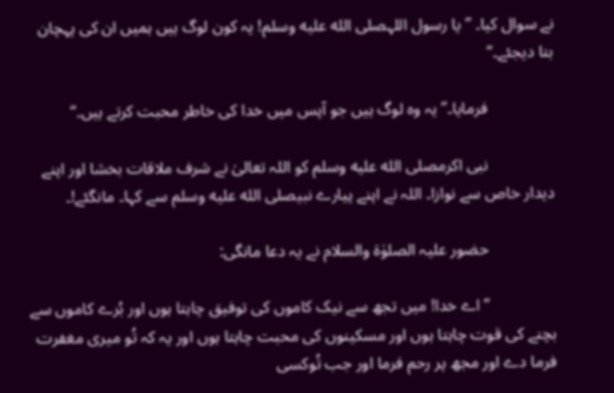نے سوال کیا۔ ’’یا رسول اللہصلى الله عليه وسلم! یہ کون لوگ ہیں ہمیں ان کی پہچان بتا دیجئے۔‘‘

                فرمایا۔’’یہ وہ لوگ ہیں جو آپس میں خدا کی خاطر محبت کرتے ہیں۔‘‘

                نبی اکرمصلى الله عليه وسلم کو اللہ تعالیٰ نے شرف ملاقات بخشا اور اپنے دیدار خاص سے نوازا۔ اللہ نے اپنے پیارے نبیصلى الله عليه وسلم سے کہا۔ مانگئے!۔

                حضور علیہ الصلوٰۃ والسلام نے یہ دعا مانگی:

                ’’اے خدا! میں تجھ سے نیک کاموں کی توفیق چاہتا ہوں اور بُرے کاموں سے بچنے کی قوت چاہتا ہوں اور مسکینوں کی محبت چاہتا ہوں اور یہ کہ تُو میری مغفرت فرما دے اور مجھ پر رحم فرما اور جب تُوکسی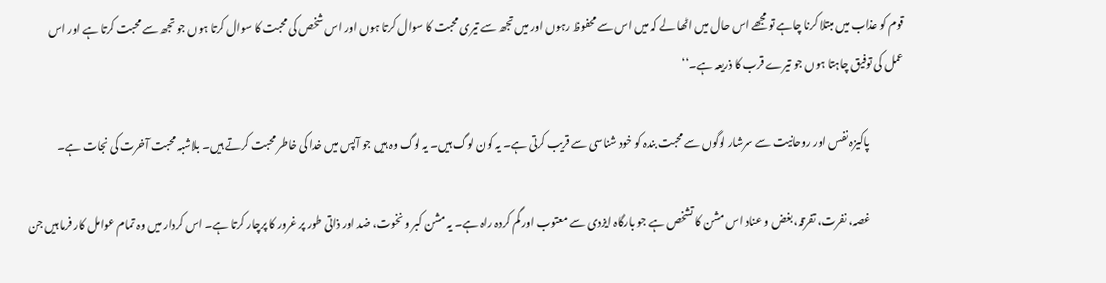قوم کو عذاب میں مبتلا کرنا چاہے تو مجھے اس حال میں اٹھا لے کہ میں اس سے محفوظ رہوں اور میں تجھ سے تیری محبت کا سوال کرتا ہوں اور اس شخص کی محبت کا سوال کرتا ہوں جو تجھ سے محبت کرتا ہے اور اس عمل کی توفیق چاہتا ہوں جو تیرے قرب کا ذریعہ ہے۔‘‘

                پاکیزہ نفس اور روحانیت سے سرشار لوگوں سے محبت بندہ کو خود شناسی سے قریب کرتی ہے۔ یہ کون لوگ ہیں۔ یہ لوگ وہ ہیں جو آپس میں خدا کی خاطر محبت کرتے ہیں۔ بلاشبہ محبت آخرت کی نجات ہے۔

                غصہ، نفرت، تفرقہ، بغض و عناد اس مشن کا تشخص ہے جو بارگاہ ایزدی سے معتوب اور گم کردہ راہ ہے۔ یہ مشن کبر و نخوت، ضد اور ذاتی طور پر غرور کا پرچار کرتا ہے۔ اس کردار میں وہ تمام عوامل کار فرما ہیں جن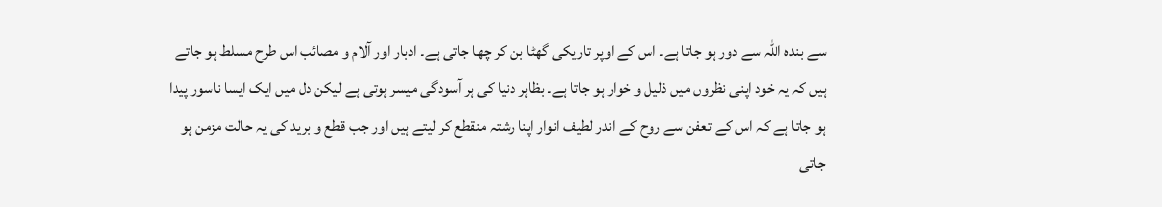سے بندہ اللہ سے دور ہو جاتا ہے۔ اس کے اوپر تاریکی گھٹا بن کر چھا جاتی ہے۔ ادبار اور آلام و مصائب اس طرح مسلط ہو جاتے ہیں کہ یہ خود اپنی نظروں میں ذلیل و خوار ہو جاتا ہے۔ بظاہر دنیا کی ہر آسودگی میسر ہوتی ہے لیکن دل میں ایک ایسا ناسور پیدا ہو جاتا ہے کہ اس کے تعفن سے روح کے اندر لطیف انوار اپنا رشتہ منقطع کر لیتے ہیں اور جب قطع و برید کی یہ حالت مزمن ہو جاتی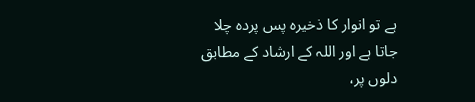ہے تو انوار کا ذخیرہ پس پردہ چلا جاتا ہے اور اللہ کے ارشاد کے مطابق دلوں پر،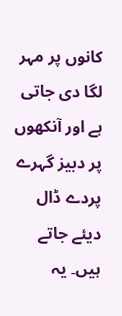کانوں پر مہر لگا دی جاتی ہے اور آنکھوں پر دبیز گہرے پردے ڈال دیئے جاتے ہیں۔ یہ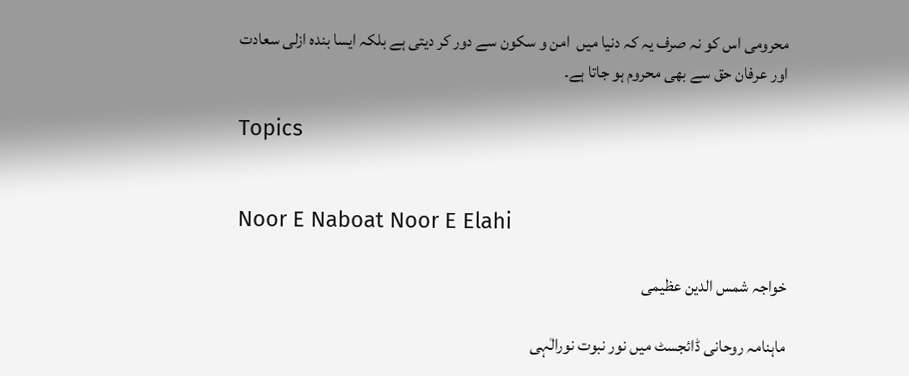محرومی اس کو نہ صرف یہ کہ دنیا میں  امن و سکون سے دور کر دیتی ہے بلکہ ایسا بندہ ازلی سعادت اور عرفان حق سے بھی محروم ہو جاتا ہے۔

Topics


Noor E Naboat Noor E Elahi

خواجہ شمس الدین عظیمی

ماہنامہ روحانی ڈائجسٹ میں نور نبوت نورالٰہی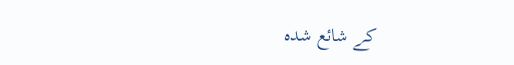کے شائع شدہ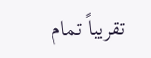تقریباً تمام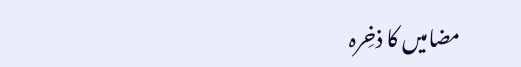مضامیں کا ذخِرہ